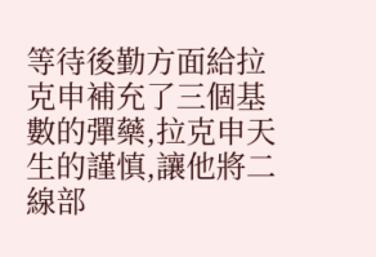等待後勤方面給拉克申補充了三個基數的彈藥,拉克申天生的謹慎,讓他將二線部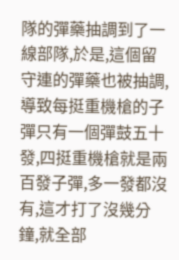隊的彈藥抽調到了一線部隊,於是,這個留守連的彈藥也被抽調,導致每挺重機槍的子彈只有一個彈鼓五十發,四挺重機槍就是兩百發子彈,多一發都沒有,這才打了沒幾分鐘,就全部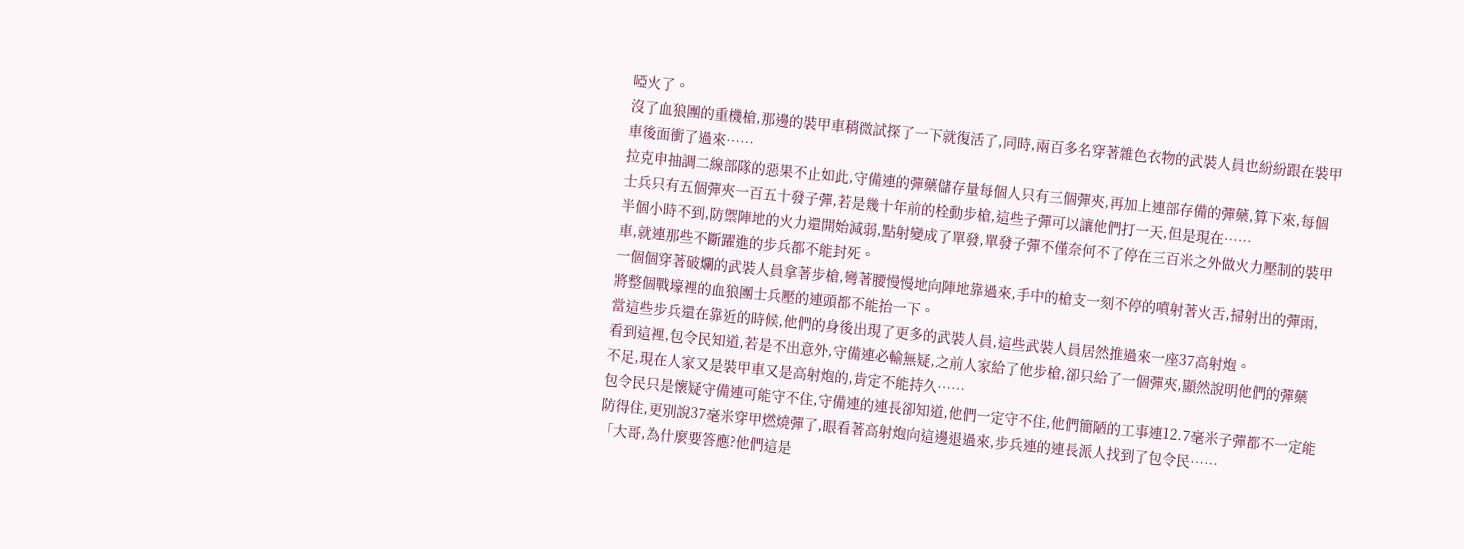啞火了。
沒了血狼團的重機槍,那邊的裝甲車稍微試探了一下就復活了,同時,兩百多名穿著雜色衣物的武裝人員也紛紛跟在裝甲車後面衝了過來……
拉克申抽調二線部隊的惡果不止如此,守備連的彈藥儲存量每個人只有三個彈夾,再加上連部存備的彈藥,算下來,每個士兵只有五個彈夾一百五十發子彈,若是幾十年前的栓動步槍,這些子彈可以讓他們打一天,但是現在……
半個小時不到,防禦陣地的火力還開始減弱,點射變成了單發,單發子彈不僅奈何不了停在三百米之外做火力壓制的裝甲車,就連那些不斷躍進的步兵都不能封死。
一個個穿著破爛的武裝人員拿著步槍,彎著腰慢慢地向陣地靠過來,手中的槍支一刻不停的噴射著火舌,掃射出的彈雨,將整個戰壕裡的血狼團士兵壓的連頭都不能抬一下。
當這些步兵還在靠近的時候,他們的身後出現了更多的武裝人員,這些武裝人員居然推過來一座37高射炮。
看到這裡,包令民知道,若是不出意外,守備連必輸無疑,之前人家給了他步槍,卻只給了一個彈夾,顯然說明他們的彈藥不足,現在人家又是裝甲車又是高射炮的,肯定不能持久……
包令民只是懷疑守備連可能守不住,守備連的連長卻知道,他們一定守不住,他們簡陋的工事連12.7毫米子彈都不一定能防得住,更別說37毫米穿甲燃燒彈了,眼看著高射炮向這邊退過來,步兵連的連長派人找到了包令民……
「大哥,為什麼要答應?他們這是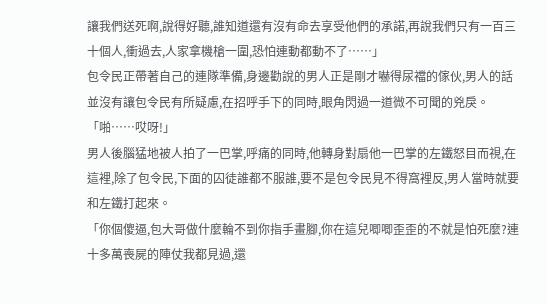讓我們送死啊,說得好聽,誰知道還有沒有命去享受他們的承諾,再說我們只有一百三十個人,衝過去,人家拿機槍一圍,恐怕連動都動不了……」
包令民正帶著自己的連隊準備,身邊勸說的男人正是剛才嚇得尿襠的傢伙,男人的話並沒有讓包令民有所疑慮,在招呼手下的同時,眼角閃過一道微不可聞的兇戾。
「啪……哎呀!」
男人後腦猛地被人拍了一巴掌,呼痛的同時,他轉身對扇他一巴掌的左鐵怒目而視,在這裡,除了包令民,下面的囚徒誰都不服誰,要不是包令民見不得窩裡反,男人當時就要和左鐵打起來。
「你個傻逼,包大哥做什麼輪不到你指手畫腳,你在這兒唧唧歪歪的不就是怕死麼?連十多萬喪屍的陣仗我都見過,還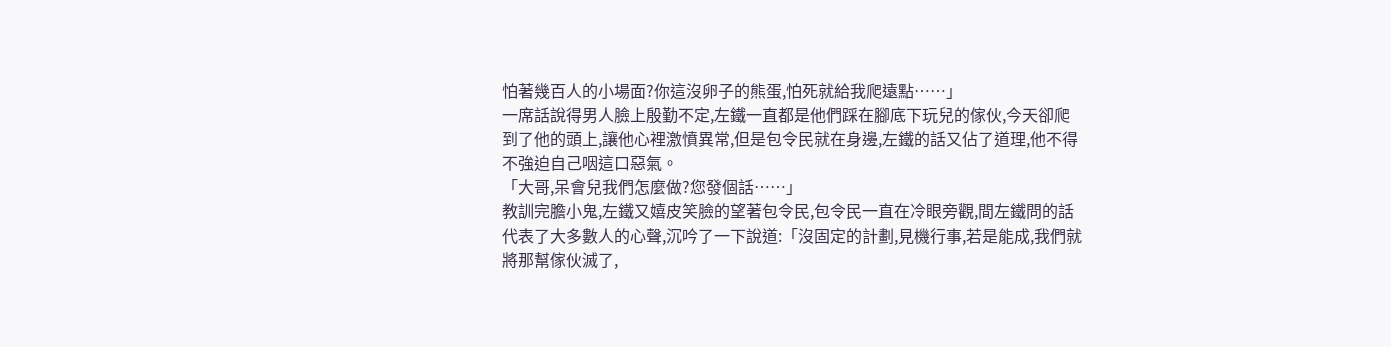怕著幾百人的小場面?你這沒卵子的熊蛋,怕死就給我爬遠點……」
一席話說得男人臉上殷勤不定,左鐵一直都是他們踩在腳底下玩兒的傢伙,今天卻爬到了他的頭上,讓他心裡激憤異常,但是包令民就在身邊,左鐵的話又佔了道理,他不得不強迫自己咽這口惡氣。
「大哥,呆會兒我們怎麼做?您發個話……」
教訓完膽小鬼,左鐵又嬉皮笑臉的望著包令民,包令民一直在冷眼旁觀,間左鐵問的話代表了大多數人的心聲,沉吟了一下說道:「沒固定的計劃,見機行事,若是能成,我們就將那幫傢伙滅了,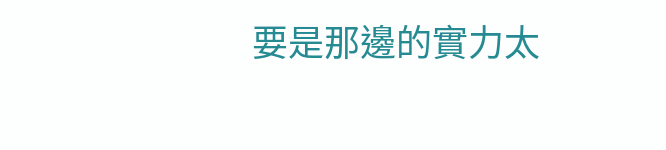要是那邊的實力太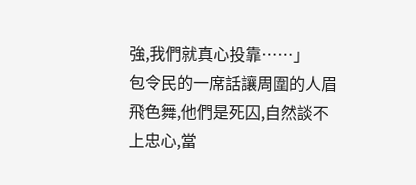強,我們就真心投靠……」
包令民的一席話讓周圍的人眉飛色舞,他們是死囚,自然談不上忠心,當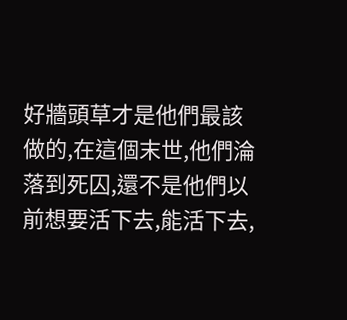好牆頭草才是他們最該做的,在這個末世,他們淪落到死囚,還不是他們以前想要活下去,能活下去,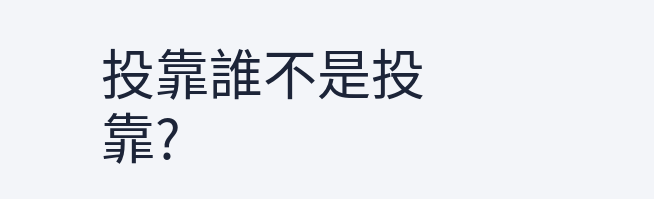投靠誰不是投靠?